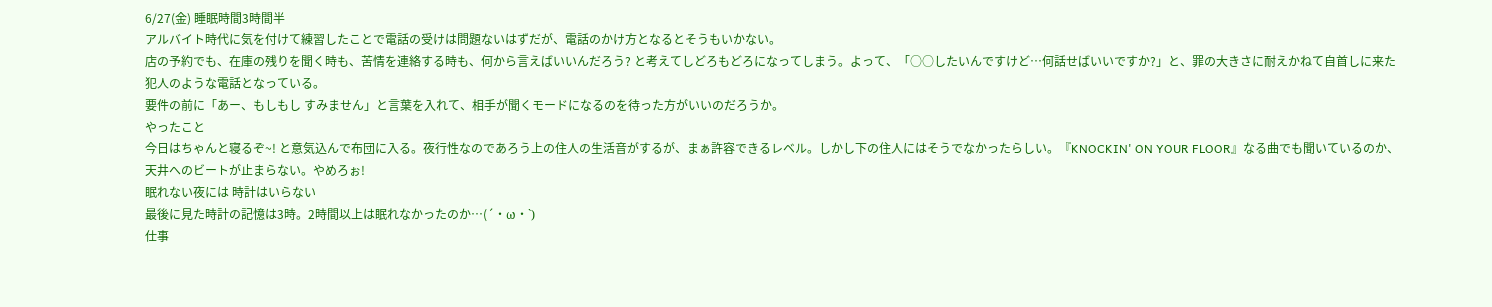6/27(金) 睡眠時間3時間半
アルバイト時代に気を付けて練習したことで電話の受けは問題ないはずだが、電話のかけ方となるとそうもいかない。
店の予約でも、在庫の残りを聞く時も、苦情を連絡する時も、何から言えばいいんだろう? と考えてしどろもどろになってしまう。よって、「○○したいんですけど…何話せばいいですか?」と、罪の大きさに耐えかねて自首しに来た犯人のような電話となっている。
要件の前に「あー、もしもし すみません」と言葉を入れて、相手が聞くモードになるのを待った方がいいのだろうか。
やったこと
今日はちゃんと寝るぞ~! と意気込んで布団に入る。夜行性なのであろう上の住人の生活音がするが、まぁ許容できるレベル。しかし下の住人にはそうでなかったらしい。『KNOCKIN' ON YOUR FLOOR』なる曲でも聞いているのか、天井へのビートが止まらない。やめろぉ!
眠れない夜には 時計はいらない
最後に見た時計の記憶は3時。2時間以上は眠れなかったのか…(´・ω・`)
仕事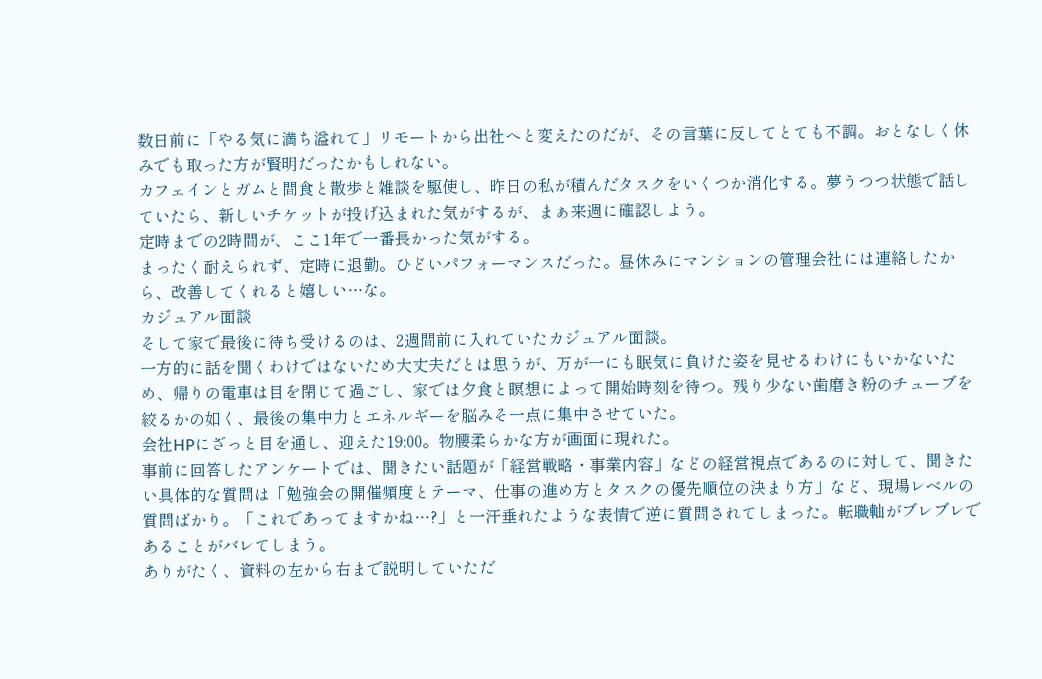数日前に「やる気に満ち溢れて」リモートから出社へと変えたのだが、その言葉に反してとても不調。おとなしく休みでも取った方が賢明だったかもしれない。
カフェインとガムと間食と散歩と雑談を駆使し、昨日の私が積んだタスクをいくつか消化する。夢うつつ状態で話していたら、新しいチケットが投げ込まれた気がするが、まぁ来週に確認しよう。
定時までの2時間が、ここ1年で一番長かった気がする。
まったく耐えられず、定時に退勤。ひどいパフォーマンスだった。昼休みにマンションの管理会社には連絡したから、改善してくれると嬉しい…な。
カジュアル面談
そして家で最後に待ち受けるのは、2週間前に入れていたカジュアル面談。
一方的に話を聞くわけではないため大丈夫だとは思うが、万が一にも眠気に負けた姿を見せるわけにもいかないため、帰りの電車は目を閉じて過ごし、家では夕食と瞑想によって開始時刻を待つ。残り少ない歯磨き粉のチューブを絞るかの如く、最後の集中力とエネルギーを脳みそ一点に集中させていた。
会社HPにざっと目を通し、迎えた19:00。物腰柔らかな方が画面に現れた。
事前に回答したアンケートでは、聞きたい話題が「経営戦略・事業内容」などの経営視点であるのに対して、聞きたい具体的な質問は「勉強会の開催頻度とテーマ、仕事の進め方とタスクの優先順位の決まり方」など、現場レベルの質問ばかり。「これであってますかね…?」と一汗垂れたような表情で逆に質問されてしまった。転職軸がブレブレであることがバレてしまう。
ありがたく、資料の左から右まで説明していただ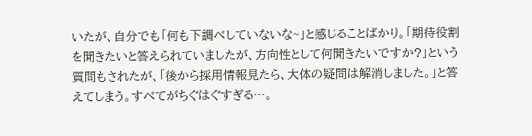いたが、自分でも「何も下調べしていないな~」と感じることばかり。「期待役割を聞きたいと答えられていましたが、方向性として何聞きたいですか?」という質問もされたが、「後から採用情報見たら、大体の疑問は解消しました。」と答えてしまう。すべてがちぐはぐすぎる…。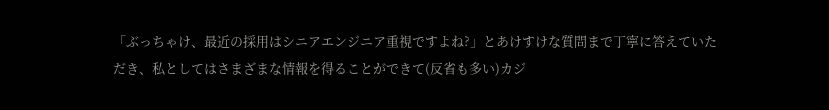「ぶっちゃけ、最近の採用はシニアエンジニア重視ですよね?」とあけすけな質問まで丁寧に答えていただき、私としてはさまざまな情報を得ることができて(反省も多い)カジ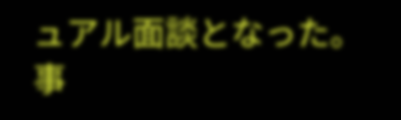ュアル面談となった。
事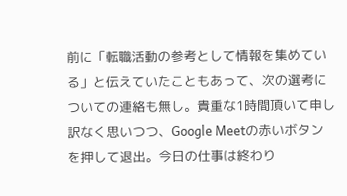前に「転職活動の参考として情報を集めている」と伝えていたこともあって、次の選考についての連絡も無し。貴重な1時間頂いて申し訳なく思いつつ、Google Meetの赤いボタンを押して退出。今日の仕事は終わり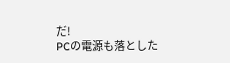だ!
PCの電源も落とした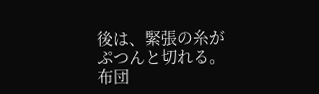後は、緊張の糸がぷつんと切れる。
布団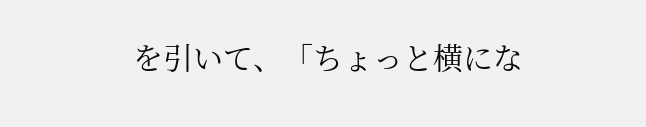を引いて、「ちょっと横にな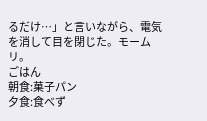るだけ…」と言いながら、電気を消して目を閉じた。モームリ。
ごはん
朝食:菓子パン
夕食:食べず